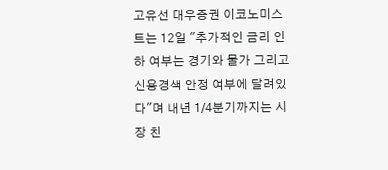고유선 대우증권 이코노미스트는 12일 "추가적인 금리 인하 여부는 경기와 물가 그리고 신용경색 안정 여부에 달려있다"며 내년 1/4분기까지는 시장 친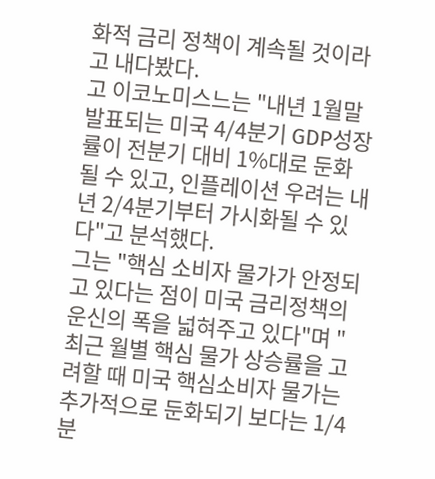화적 금리 정책이 계속될 것이라고 내다봤다.
고 이코노미스느는 "내년 1월말 발표되는 미국 4/4분기 GDP성장률이 전분기 대비 1%대로 둔화될 수 있고, 인플레이션 우려는 내년 2/4분기부터 가시화될 수 있다"고 분석했다.
그는 "핵심 소비자 물가가 안정되고 있다는 점이 미국 금리정책의 운신의 폭을 넓혀주고 있다"며 "최근 월별 핵심 물가 상승률을 고려할 때 미국 핵심소비자 물가는 추가적으로 둔화되기 보다는 1/4분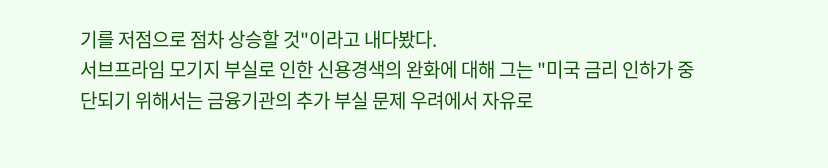기를 저점으로 점차 상승할 것"이라고 내다봤다.
서브프라임 모기지 부실로 인한 신용경색의 완화에 대해 그는 "미국 금리 인하가 중단되기 위해서는 금융기관의 추가 부실 문제 우려에서 자유로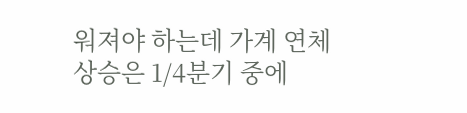워져야 하는데 가계 연체 상승은 1/4분기 중에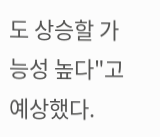도 상승할 가능성 높다"고 예상했다.